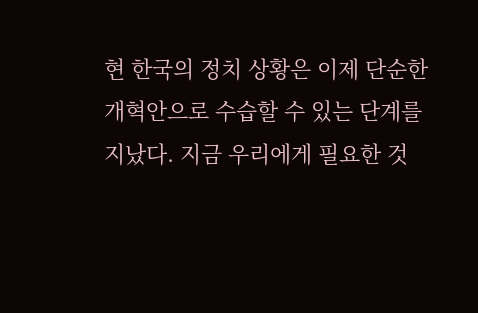현 한국의 정치 상황은 이제 단순한 개혁안으로 수습할 수 있는 단계를 지났다. 지금 우리에게 필요한 것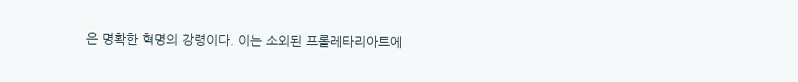은 명확한 혁명의 강령이다. 이는 소외된 프롤레타리아트에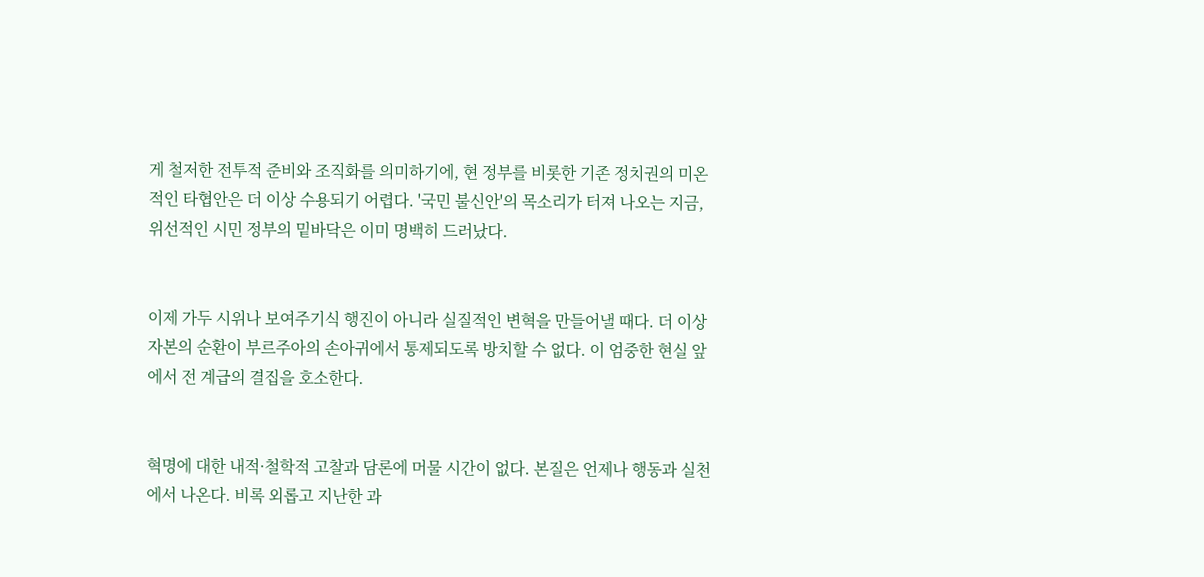게 철저한 전투적 준비와 조직화를 의미하기에, 현 정부를 비롯한 기존 정치권의 미온적인 타협안은 더 이상 수용되기 어렵다. '국민 불신안'의 목소리가 터져 나오는 지금, 위선적인 시민 정부의 밑바닥은 이미 명백히 드러났다.


이제 가두 시위나 보여주기식 행진이 아니라 실질적인 변혁을 만들어낼 때다. 더 이상 자본의 순환이 부르주아의 손아귀에서 통제되도록 방치할 수 없다. 이 엄중한 현실 앞에서 전 계급의 결집을 호소한다.


혁명에 대한 내적·철학적 고찰과 담론에 머물 시간이 없다. 본질은 언제나 행동과 실천에서 나온다. 비록 외롭고 지난한 과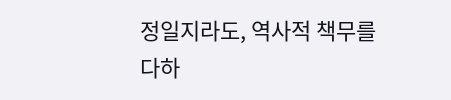정일지라도, 역사적 책무를 다하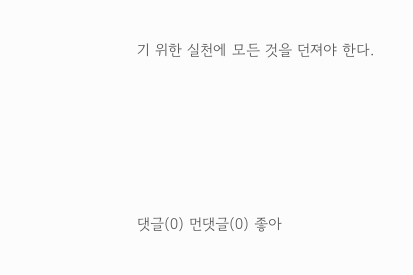기 위한 실천에 모든 것을 던져야 한다.





댓글(0) 먼댓글(0) 좋아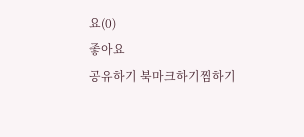요(0)
좋아요
공유하기 북마크하기찜하기